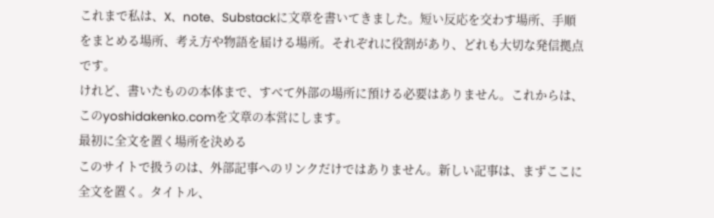これまで私は、X、note、Substackに文章を書いてきました。短い反応を交わす場所、手順をまとめる場所、考え方や物語を届ける場所。それぞれに役割があり、どれも大切な発信拠点です。
けれど、書いたものの本体まで、すべて外部の場所に預ける必要はありません。これからは、このyoshidakenko.comを文章の本営にします。
最初に全文を置く場所を決める
このサイトで扱うのは、外部記事へのリンクだけではありません。新しい記事は、まずここに全文を置く。タイトル、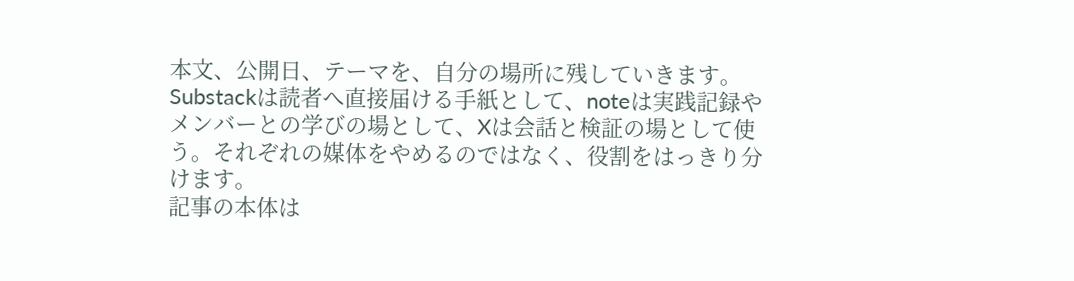本文、公開日、テーマを、自分の場所に残していきます。
Substackは読者へ直接届ける手紙として、noteは実践記録やメンバーとの学びの場として、Xは会話と検証の場として使う。それぞれの媒体をやめるのではなく、役割をはっきり分けます。
記事の本体は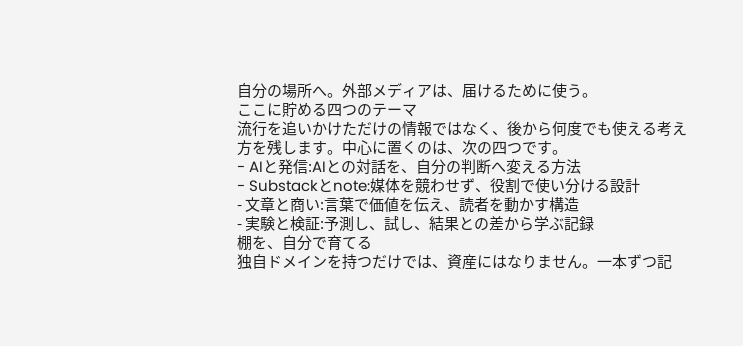自分の場所へ。外部メディアは、届けるために使う。
ここに貯める四つのテーマ
流行を追いかけただけの情報ではなく、後から何度でも使える考え方を残します。中心に置くのは、次の四つです。
- AIと発信:AIとの対話を、自分の判断へ変える方法
- Substackとnote:媒体を競わせず、役割で使い分ける設計
- 文章と商い:言葉で価値を伝え、読者を動かす構造
- 実験と検証:予測し、試し、結果との差から学ぶ記録
棚を、自分で育てる
独自ドメインを持つだけでは、資産にはなりません。一本ずつ記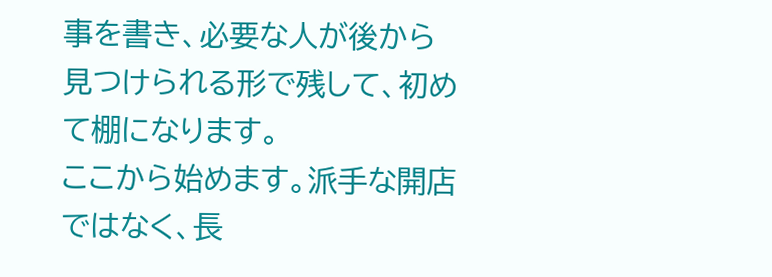事を書き、必要な人が後から見つけられる形で残して、初めて棚になります。
ここから始めます。派手な開店ではなく、長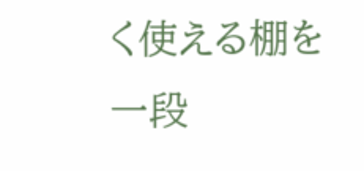く使える棚を一段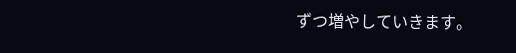ずつ増やしていきます。